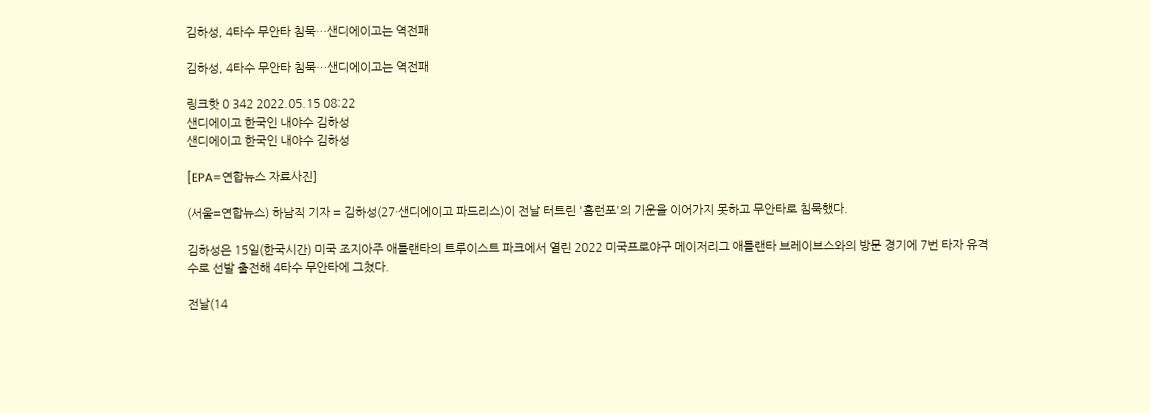김하성, 4타수 무안타 침묵…샌디에이고는 역전패

김하성, 4타수 무안타 침묵…샌디에이고는 역전패

링크핫 0 342 2022.05.15 08:22
샌디에이고 한국인 내야수 김하성
샌디에이고 한국인 내야수 김하성

[EPA=연합뉴스 자료사진]

(서울=연합뉴스) 하남직 기자 = 김하성(27·샌디에이고 파드리스)이 전날 터트린 '홈런포'의 기운을 이어가지 못하고 무안타로 침묵했다.

김하성은 15일(한국시간) 미국 조지아주 애틀랜타의 트루이스트 파크에서 열린 2022 미국프로야구 메이저리그 애틀랜타 브레이브스와의 방문 경기에 7번 타자 유격수로 선발 출전해 4타수 무안타에 그쳤다.

전날(14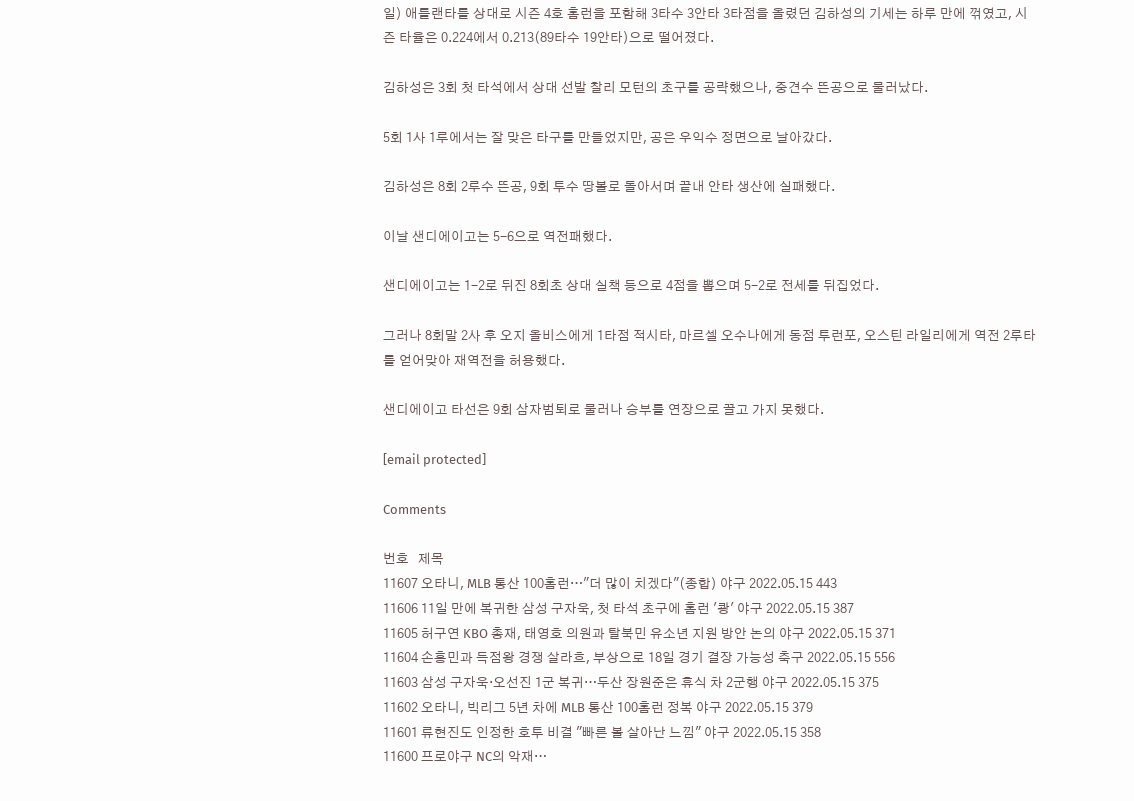일) 애틀랜타를 상대로 시즌 4호 홈런을 포함해 3타수 3안타 3타점을 올렸던 김하성의 기세는 하루 만에 꺾였고, 시즌 타율은 0.224에서 0.213(89타수 19안타)으로 떨어졌다.

김하성은 3회 첫 타석에서 상대 선발 찰리 모턴의 초구를 공략했으나, 중견수 뜬공으로 물러났다.

5회 1사 1루에서는 잘 맞은 타구를 만들었지만, 공은 우익수 정면으로 날아갔다.

김하성은 8회 2루수 뜬공, 9회 투수 땅볼로 돌아서며 끝내 안타 생산에 실패했다.

이날 샌디에이고는 5-6으로 역전패했다.

샌디에이고는 1-2로 뒤진 8회초 상대 실책 등으로 4점을 뽑으며 5-2로 전세를 뒤집었다.

그러나 8회말 2사 후 오지 올비스에게 1타점 적시타, 마르셀 오수나에게 동점 투런포, 오스틴 라일리에게 역전 2루타를 얻어맞아 재역전을 허용했다.

샌디에이고 타선은 9회 삼자범퇴로 물러나 승부를 연장으로 끌고 가지 못했다.

[email protected]

Comments

번호   제목
11607 오타니, MLB 통산 100홈런…"더 많이 치겠다"(종합) 야구 2022.05.15 443
11606 11일 만에 복귀한 삼성 구자욱, 첫 타석 초구에 홈런 '쾅' 야구 2022.05.15 387
11605 허구연 KBO 총재, 태영호 의원과 탈북민 유소년 지원 방안 논의 야구 2022.05.15 371
11604 손흥민과 득점왕 경쟁 살라흐, 부상으로 18일 경기 결장 가능성 축구 2022.05.15 556
11603 삼성 구자욱·오선진 1군 복귀…두산 장원준은 휴식 차 2군행 야구 2022.05.15 375
11602 오타니, 빅리그 5년 차에 MLB 통산 100홈런 정복 야구 2022.05.15 379
11601 류현진도 인정한 호투 비결 "빠른 볼 살아난 느낌" 야구 2022.05.15 358
11600 프로야구 NC의 악재…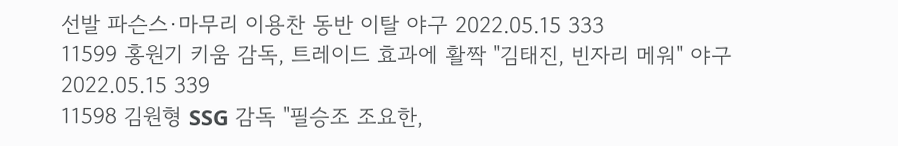선발 파슨스·마무리 이용찬 동반 이탈 야구 2022.05.15 333
11599 홍원기 키움 감독, 트레이드 효과에 활짝 "김태진, 빈자리 메워" 야구 2022.05.15 339
11598 김원형 SSG 감독 "필승조 조요한,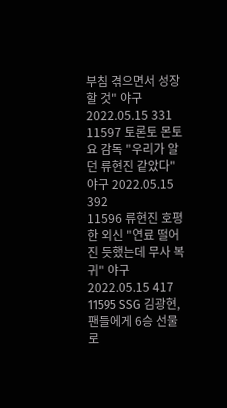부침 겪으면서 성장할 것" 야구 2022.05.15 331
11597 토론토 몬토요 감독 "우리가 알던 류현진 같았다" 야구 2022.05.15 392
11596 류현진 호평한 외신 "연료 떨어진 듯했는데 무사 복귀" 야구 2022.05.15 417
11595 SSG 김광현, 팬들에게 6승 선물로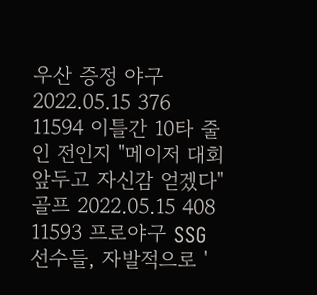우산 증정 야구 2022.05.15 376
11594 이틀간 10타 줄인 전인지 "메이저 대회 앞두고 자신감 얻겠다" 골프 2022.05.15 408
11593 프로야구 SSG 선수들, 자발적으로 '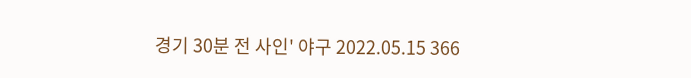경기 30분 전 사인' 야구 2022.05.15 366